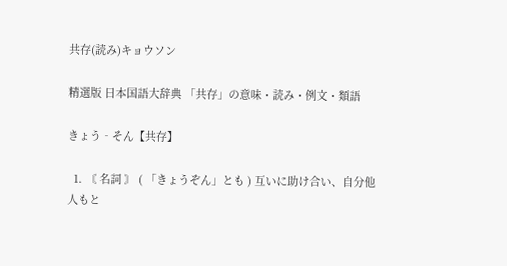共存(読み)キョウソン

精選版 日本国語大辞典 「共存」の意味・読み・例文・類語

きょう‐そん【共存】

  1. 〘 名詞 〙 ( 「きょうぞん」とも ) 互いに助け合い、自分他人もと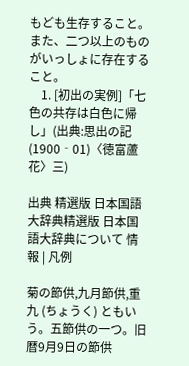もども生存すること。また、二つ以上のものがいっしょに存在すること。
    1. [初出の実例]「七色の共存は白色に帰し」(出典:思出の記(1900‐01)〈徳富蘆花〉三)

出典 精選版 日本国語大辞典精選版 日本国語大辞典について 情報 | 凡例

菊の節供,九月節供,重九 (ちょうく) ともいう。五節供の一つ。旧暦9月9日の節供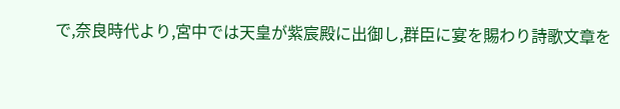で,奈良時代より,宮中では天皇が紫宸殿に出御し,群臣に宴を賜わり詩歌文章を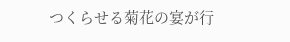つくらせる菊花の宴が行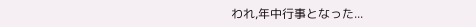われ,年中行事となった...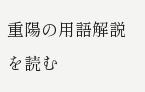重陽の用語解説を読む